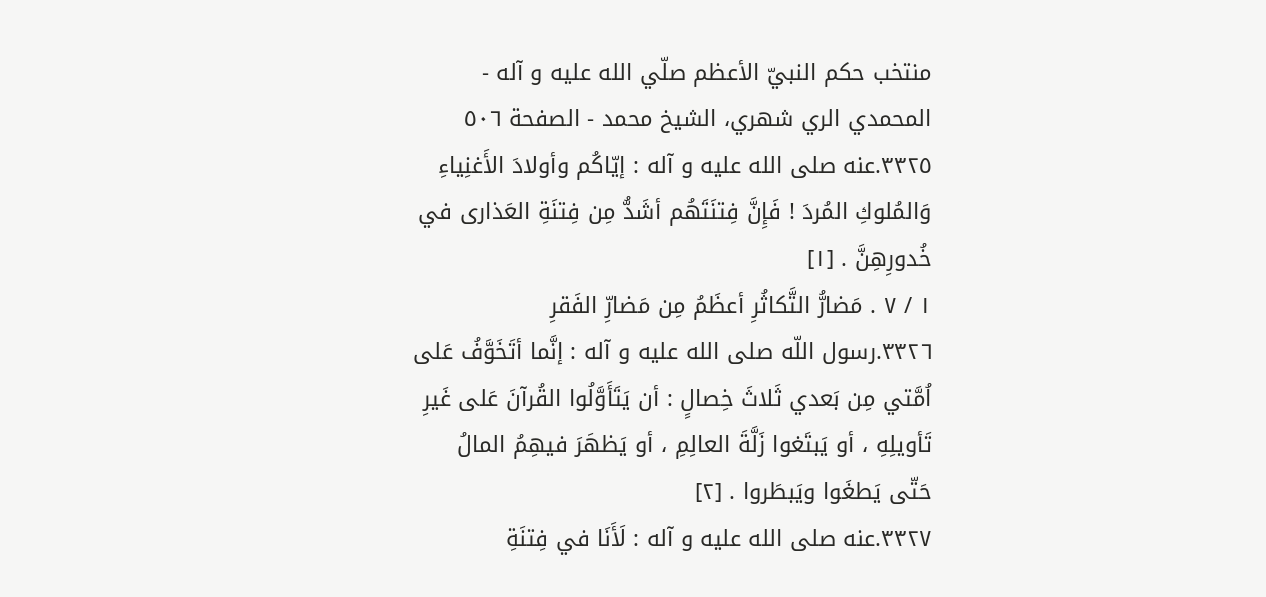منتخب حكم النبيّ الأعظم صلّي الله عليه و آله - المحمدي الري شهري، الشيخ محمد - الصفحة ٥٠٦
٣٣٢٥.عنه صلى الله عليه و آله : إيّاكُم وأولادَ الأَغنِياءِ وَالمُلوكِ المُردَ ! فَإِنَّ فِتنَتَهُم أشَدُّ مِن فِتنَةِ العَذارى في خُدورِهِنَّ . [١]
١ / ٧ . مَضارُّ التَّكاثُرِ أعظَمُ مِن مَضارِّ الفَقرِ
٣٣٢٦.رسول اللّه صلى الله عليه و آله : إنَّما أتَخَوَّفُ عَلى اُمَّتي مِن بَعدي ثَلاثَ خِصالٍ : أن يَتَأَوَّلُوا القُرآنَ عَلى غَيرِ تَأويلِهِ ، أو يَبتَغوا زَلَّةَ العالِمِ ، أو يَظهَرَ فيهِمُ المالُ حَتّى يَطغَوا ويَبطَروا . [٢]
٣٣٢٧.عنه صلى الله عليه و آله : لَأَنَا في فِتنَةِ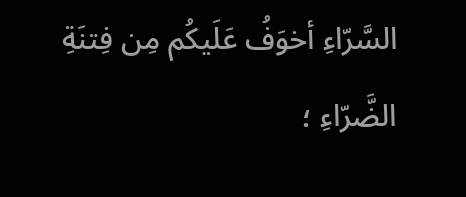السَّرّاءِ أخوَفُ عَلَيكُم مِن فِتنَةِ الضَّرّاءِ ؛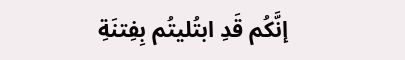إنَّكُم قَدِ ابتُليتُم بِفِتنَةِ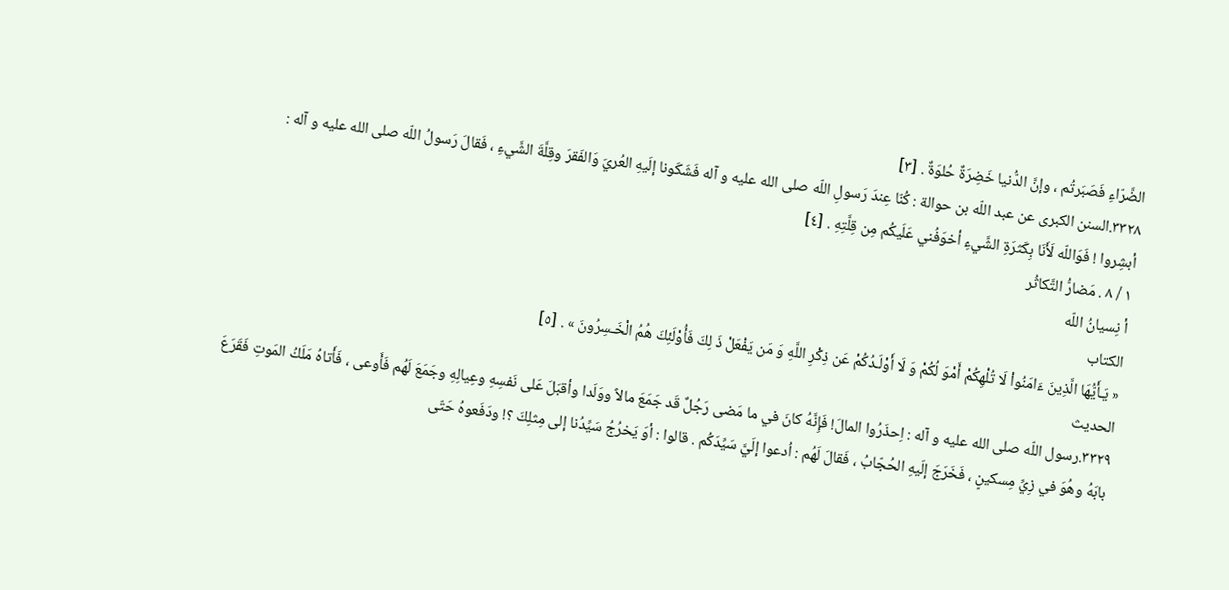الضَّرّاءِ فَصَبَرتُم ، وإنَّ الدُّنيا خَضِرَةٌ حُلوَةٌ . [٣]
٣٣٢٨.السنن الكبرى عن عبد اللّه بن حوالة : كُنّا عِندَ رَسولِ اللّه صلى الله عليه و آله فَشَكَونا إلَيهِ العُريَ وَالفَقرَ وقِلَّةَ الشَّيءِ ، فَقالَ رَسولُ اللّه صلى الله عليه و آله : أبشِروا ! فَوَاللّه لَأَنَا بِكَثرَةِ الشَّيءِ أخوَفُني عَلَيكُم مِن قِلَّتِهِ . [٤]
١ / ٨ . مَضارُّ التَّكاثُر
أ نِسيانُ اللّه
الكتاب
« يَـأَيُّهَا الَّذِينَ ءَامَنُواْ لَا تُلْهِكُمْ أَمْوَ لُكُمْ وَ لَا أَوْلَـدُكُمْ عَن ذِكْرِ اللَّهِ وَ مَن يَفْعَلْ ذَ لِكَ فَأُوْلَئِكَ هُمُ الْخَـسِرُونَ » . [٥]
الحديث
٣٣٢٩.رسول اللّه صلى الله عليه و آله : اِحذَرُوا المالَ! فَإِنَّهُ كانَ في ما مَضى رَجُلٌ قَد جَمَعَ مالاً ووَلَدا وأقبَلَ عَلى نَفسِهِ وعِيالِهِ وجَمَعَ لَهُم فَأَوعى ، فَأَتاهُ مَلَكُ المَوتِ فَقَرَعَ بابَهُ وهُوَ في زِيِّ مِسكينٍ ، فَخَرَجَ إلَيهِ الحُجّابُ ، فَقالَ لَهُم : اُدعوا إلَيَّ سَيِّدَكُم . قالوا : أوَ يَخرُجُ سَيِّدُنا إلى مِثلِكَ ؟! ودَفَعوهُ حَتّى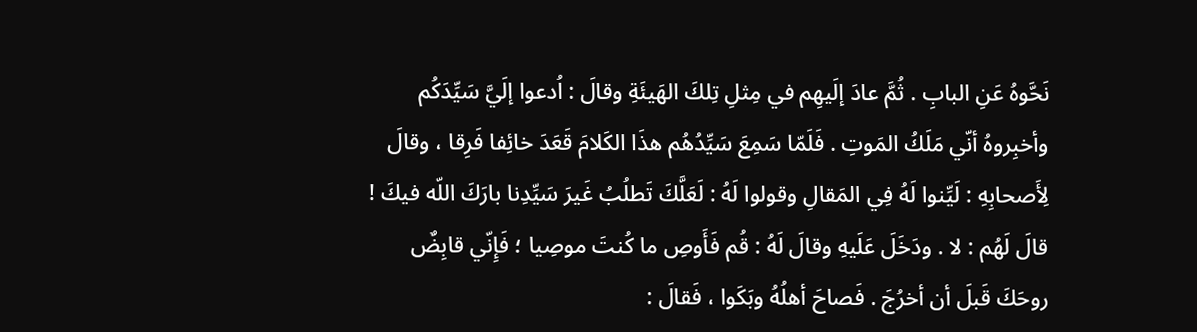نَحَّوهُ عَنِ البابِ . ثُمَّ عادَ إلَيهِم في مِثلِ تِلكَ الهَيئَةِ وقالَ : اُدعوا إلَيَّ سَيِّدَكُم وأخبِروهُ أنّي مَلَكُ المَوتِ . فَلَمّا سَمِعَ سَيِّدُهُم هذَا الكَلامَ قَعَدَ خائِفا فَرِقا ، وقالَ لِأَصحابِهِ : لَيِّنوا لَهُ فِي المَقالِ وقولوا لَهُ : لَعَلَّكَ تَطلُبُ غَيرَ سَيِّدِنا بارَكَ اللّه فيكَ ! قالَ لَهُم : لا . ودَخَلَ عَلَيهِ وقالَ لَهُ : قُم فَأَوصِ ما كُنتَ موصِيا ؛ فَإِنّي قابِضٌ روحَكَ قَبلَ أن أخرُجَ . فَصاحَ أهلُهُ وبَكَوا ، فَقالَ :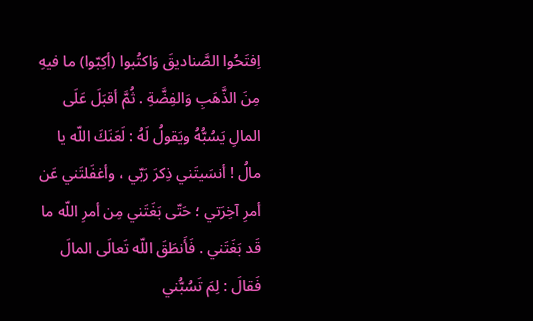اِفتَحُوا الصَّناديقَ وَاكتُبوا (أكِبّوا) ما فيهِ مِنَ الذَّهَبِ وَالفِضَّةِ . ثُمَّ أقبَلَ عَلَى المالِ يَسُبُّهُ ويَقولُ لَهُ : لَعَنَكَ اللّه يا مالُ ! أنسَيتَني ذِكرَ رَبّي ، وأغفَلتَني عَن أمرِ آخِرَتي ؛ حَتّى بَغَتَني مِن أمرِ اللّه ما قَد بَغَتَني . فَأَنطَقَ اللّه تَعالَى المالَ فَقالَ : لِمَ تَسُبُّني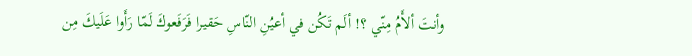وأنتَ ألأَمُ مِنّي ؟! ألَم تَكُن في أعيُنِ النّاسِ حَقيرا فَرَفَعوكَ لَمّا رَأَوا عَلَيكَ مِن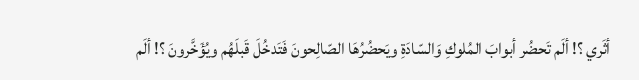أثَري ؟! ألَم تَحضُر أبوابَ المُلوكِ وَالسّادَةِ ويَحضُرُهَا الصّالِحونَ فَتَدخُلَ قَبلَهُم ويُؤَخَّرونَ ؟! ألَم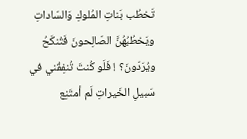تَخطُب بَناتِ المُلوكِ وَالسّاداتِ ويَخطُبُهُنَّ الصّالِحونَ فَتُنكَحُ ويُرَدّونَ؟ ! فَلَو كُنتَ تُنفِقُني في سَبيلِ الخَيراتِ لَم أمتَنِع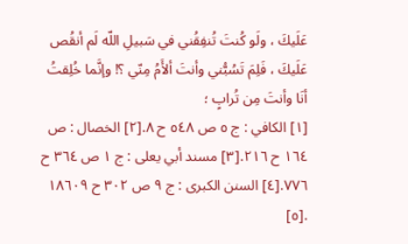عَلَيكَ ، ولَو كُنتَ تُنفِقُني في سَبيلِ اللّه لَم أنقُص عَلَيكَ ، فَلِمَ تَسُبُّني وأنتَ ألأَمُ مِنّي ؟! وإنَّما خُلِقتُ أنَا وأنتَ مِن تُرابٍ ؛
[١] الكافي : ج ٥ ص ٥٤٨ ح ٨.[٢] الخصال : ص ١٦٤ ح ٢١٦.[٣] مسند أبي يعلى : ج ١ ص ٣٦٤ ح ٧٧٦.[٤] السنن الكبرى : ج ٩ ص ٣٠٢ ح ١٨٦٠٩ .[٥]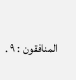المنافقون : ٩ .